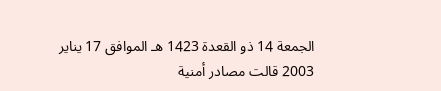الجمعة 14 ذو القعدة 1423 هـ الموافق 17 يناير 2003 قالت مصادر أمنية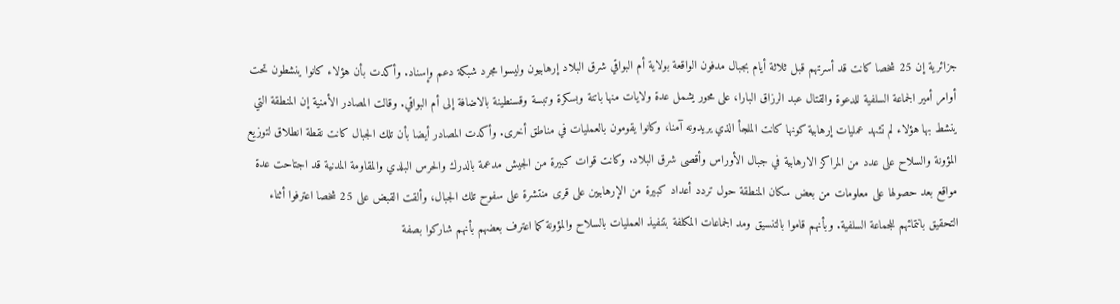جزائرية إن 25 شخصا كانت قد أسرتهم قبل ثلاثة أيام بجبال مدفون الواقعة بولاية أم البواقي شرق البلاد إرهابيون وليسوا مجرد شبكة دعم وإسناد. وأكدت بأن هؤلاء كانوا ينشطون تحت أوامر أمير الجماعة السلفية للدعوة والقتال عبد الرزاق البارا، على محور يشمل عدة ولايات منها باتنة وبسكرة وتبسة وقسنطينة بالاضافة إلى أم البواقي. وقالت المصادر الأمنية إن المنطقة التي ينشط بها هؤلاء لم تشهد عمليات إرهابية كونها كانت الملجأ الذي يريدونه آمنا، وكانوا يقومون بالعمليات في مناطق أخرى. وأكدت المصادر أيضا بأن تلك الجبال كانت نقطة انطلاق لتوزيع المؤونة والسلاح على عدد من المراكز الارهابية في جبال الأوراس وأقصى شرق البلاد. وكانت قوات كبيرة من الجيش مدعمة بالدرك والحرس البلدي والمقاومة المدنية قد اجتاحت عدة مواقع بعد حصولها على معلومات من بعض سكان المنطقة حول تردد أعداد كبيرة من الإرهابيين على قرى منتشرة على سفوح تلك الجبال، وألقت القبض على 25 شخصا اعترفوا أثناء التحقيق بانتمائهم للجماعة السلفية. وبأنهم قاموا بالتنسيق ومد الجماعات المكلفة بتنفيذ العمليات بالسلاح والمؤونة كما اعترف بعضهم بأنهم شاركوا بصفة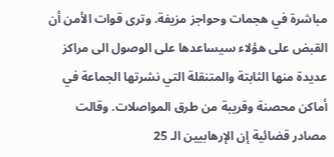مباشرة في هجمات وحواجز مزيفة. وترى قوات الأمن أن القبض على هؤلاء سيساعدها على الوصول الى مراكز عديدة منها الثابتة والمتنقلة التي نشرتها الجماعة في أماكن محصنة وقريبة من طرق المواصلات. وقالت مصادر قضائية إن الإرهابيين الـ 25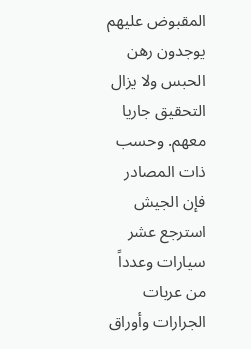المقبوض عليهم يوجدون رهن الحبس ولا يزال التحقيق جاريا معهم. وحسب ذات المصادر فإن الجيش استرجع عشر سيارات وعدداً من عربات الجرارات وأوراق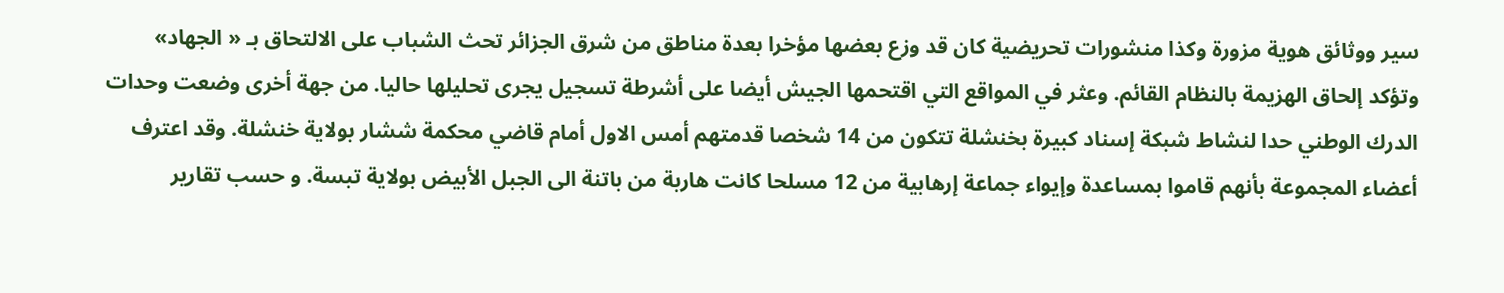سير ووثائق هوية مزورة وكذا منشورات تحريضية كان قد وزع بعضها مؤخرا بعدة مناطق من شرق الجزائر تحث الشباب على الالتحاق بـ « الجهاد» وتؤكد إلحاق الهزيمة بالنظام القائم. وعثر في المواقع التي اقتحمها الجيش أيضا على أشرطة تسجيل يجرى تحليلها حاليا. من جهة أخرى وضعت وحدات الدرك الوطني حدا لنشاط شبكة إسناد كبيرة بخنشلة تتكون من 14 شخصا قدمتهم أمس الاول أمام قاضي محكمة ششار بولاية خنشلة. وقد اعترف أعضاء المجموعة بأنهم قاموا بمساعدة وإيواء جماعة إرهابية من 12 مسلحا كانت هاربة من باتنة الى الجبل الأبيض بولاية تبسة. و حسب تقارير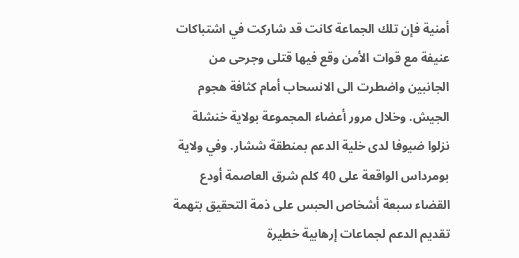أمنية فإن تلك الجماعة كانت قد شاركت في اشتباكات عنيفة مع قوات الأمن وقع فيها قتلى وجرحى من الجانبين واضطرت الى الانسحاب أمام كثافة هجوم الجيش. وخلال مرور أعضاء المجموعة بولاية خنشلة نزلوا ضيوفا لدى خلية الدعم بمنطقة ششار. وفي ولاية بومرداس الواقعة على 40 كلم شرق العاصمة أودع القضاء سبعة أشخاص الحبس على ذمة التحقيق بتهمة تقديم الدعم لجماعات إرهابية خطيرة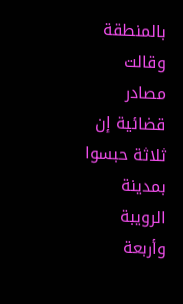بالمنطقة وقالت مصادر قضائية إن ثلاثة حبسوا بمدينة الرويبة وأربعة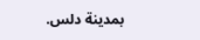بمدينة دلس.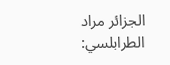الجزائر مراد الطرابلسي: